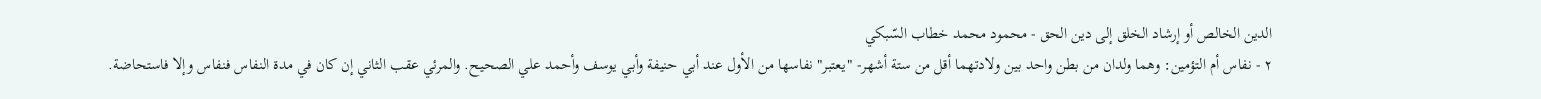الدين الخالص أو إرشاد الخلق إلى دين الحق - محمود محمد خطاب السّبكي
٢ - نفاس أم التؤمين: وهما ولدان من بطن واحد بين ولادتهما أقل من ستة أشهر- "يعتبر" نفاسها من الأول عند أبي حنيفة وأبي يوسف وأحمد علي الصحيح. والمرئي عقب الثاني إن كان في مدة النفاس فنفاس وإلا فاستحاضة.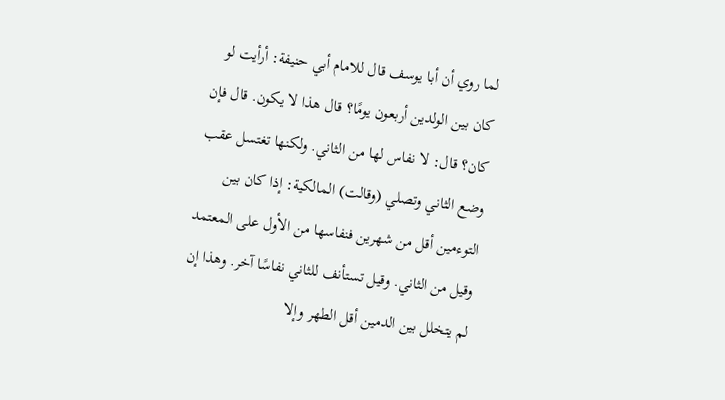لما روي أن أبا يوسف قال للامام أبي حنيفة: أرأيت لو كان بين الولدين أربعون يومًا؟ قال هذا لا يكون. قال فإن كان؟ قال: لا نفاس لها من الثاني. ولكنها تغتسل عقب وضع الثاني وتصلي (وقالت) المالكية: إذا كان بين التوءمين أقل من شهرين فنفاسها من الأول على المعتمد وقيل من الثاني. وقيل تستأنف للثاني نفاسًا آخر. وهذا إن لم يتخلل بين الدمين أقل الطهر وإلا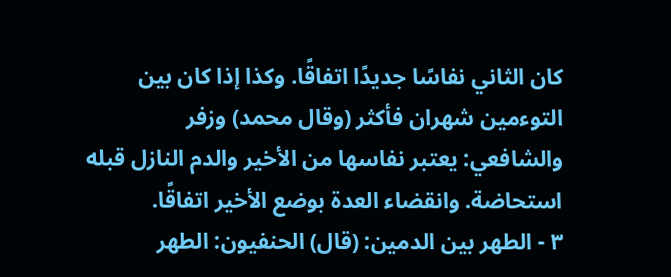كان الثاني نفاسًا جديدًا اتفاقًا. وكذا إذا كان بين التوءمين شهران فأكثر (وقال محمد) وزفر والشافعي: يعتبر نفاسها من الأخير والدم النازل قبله استحاضة. وانقضاء العدة بوضع الأخير اتفاقًا.
٣ - الطهر بين الدمين: (قال) الحنفيون: الطهر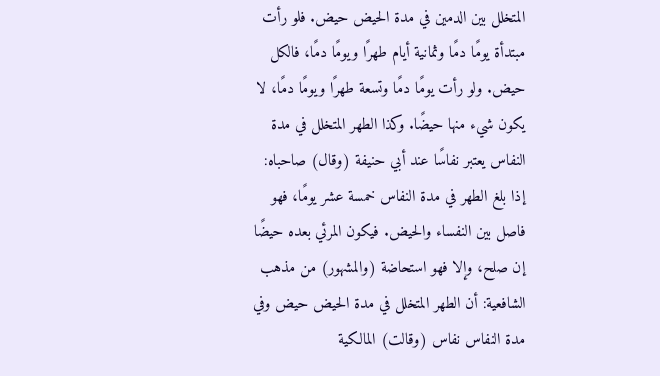المتخلل بين الدمين في مدة الحيض حيض. فلو رأت مبتدأة يومًا دمًا وثمانية أيام طهرًا ويومًا دمًا، فالكل حيض. ولو رأت يومًا دمًا وتسعة طهرًا ويومًا دمًا، لا يكون شيء منها حيضًا. وكذا الطهر المتخلل في مدة النفاس يعتبر نفاسًا عند أبي حنيفة (وقال) صاحباه: إذا بلغ الطهر في مدة النفاس خمسة عشر يومًا، فهو فاصل بين النفساء والحيض. فيكون المرئي بعده حيضًا إن صلح، وإلا فهو استحاضة (والمشهور) من مذهب الشافعية: أن الطهر المتخلل في مدة الحيض حيض وفي مدة النفاس نفاس (وقالت) المالكية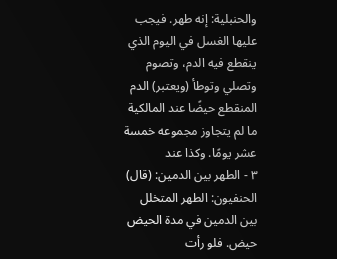والحنبلية: إنه طهر. فيجب عليها الغسل في اليوم الذي ينقطع فيه الدم، وتصوم وتصلي وتوطأ (ويعتبر) الدم المنقطع حيضًا عند المالكية ما لم يتجاوز مجموعه خمسة عشر يومًا. وكذا عند
٣ - الطهر بين الدمين: (قال) الحنفيون: الطهر المتخلل بين الدمين في مدة الحيض حيض. فلو رأت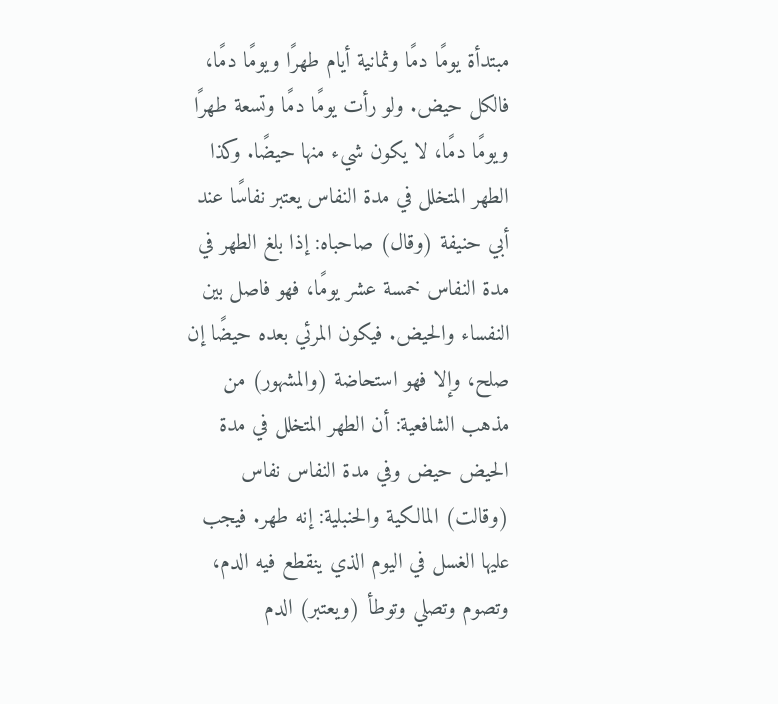مبتدأة يومًا دمًا وثمانية أيام طهرًا ويومًا دمًا، فالكل حيض. ولو رأت يومًا دمًا وتسعة طهرًا ويومًا دمًا، لا يكون شيء منها حيضًا. وكذا الطهر المتخلل في مدة النفاس يعتبر نفاسًا عند أبي حنيفة (وقال) صاحباه: إذا بلغ الطهر في مدة النفاس خمسة عشر يومًا، فهو فاصل بين النفساء والحيض. فيكون المرئي بعده حيضًا إن صلح، وإلا فهو استحاضة (والمشهور) من مذهب الشافعية: أن الطهر المتخلل في مدة الحيض حيض وفي مدة النفاس نفاس (وقالت) المالكية والحنبلية: إنه طهر. فيجب عليها الغسل في اليوم الذي ينقطع فيه الدم، وتصوم وتصلي وتوطأ (ويعتبر) الدم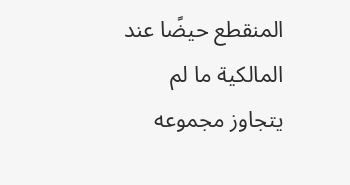المنقطع حيضًا عند المالكية ما لم يتجاوز مجموعه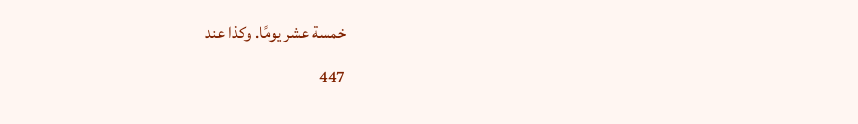خمسة عشر يومًا. وكذا عند
447